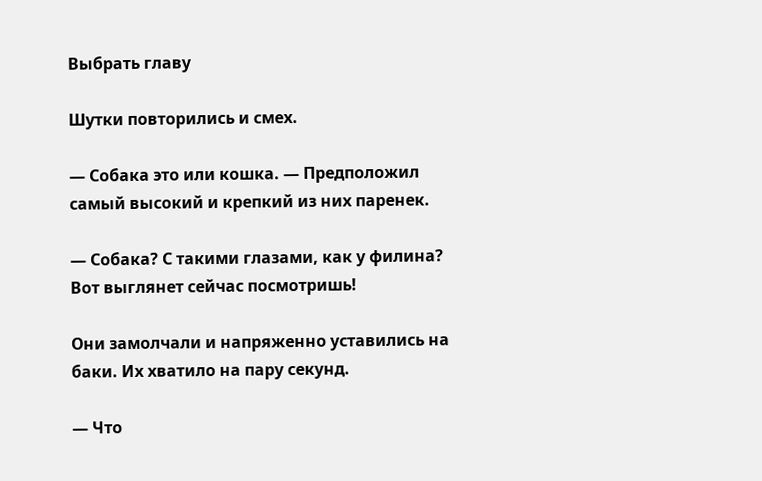Выбрать главу

Шутки повторились и смех.

— Собака это или кошка. — Предположил самый высокий и крепкий из них паренек.

— Собака? С такими глазами, как у филина? Вот выглянет сейчас посмотришь!

Они замолчали и напряженно уставились на баки. Их хватило на пару секунд.

— Что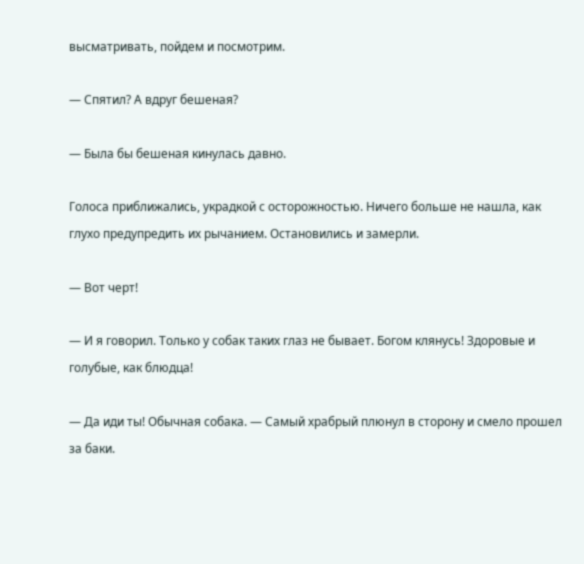высматривать, пойдем и посмотрим.

— Спятил? А вдруг бешеная?

— Была бы бешеная кинулась давно.

Голоса приближались, украдкой с осторожностью. Ничего больше не нашла, как глухо предупредить их рычанием. Остановились и замерли.

— Вот черт!

— И я говорил. Только у собак таких глаз не бывает. Богом клянусь! Здоровые и голубые, как блюдца!

— Да иди ты! Обычная собака. — Самый храбрый плюнул в сторону и смело прошел за баки.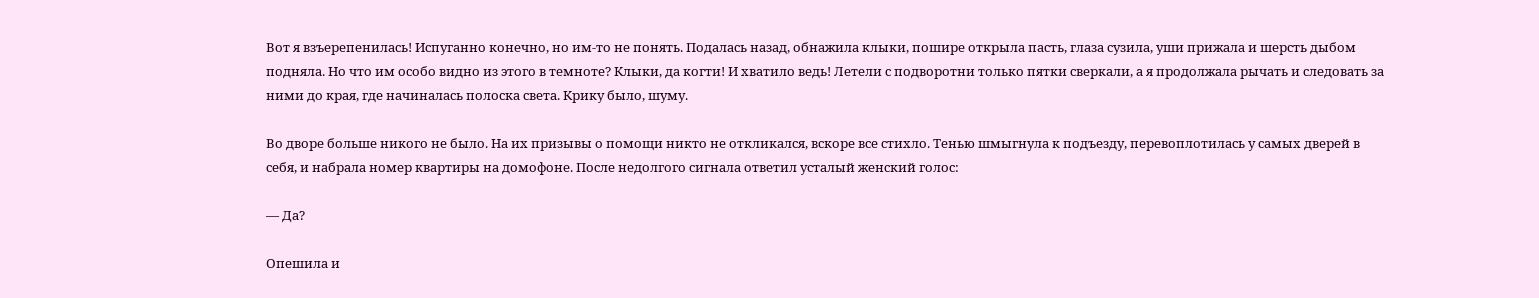Вот я взъерепенилась! Испуганно конечно, но им-то не понять. Подалась назад, обнажила клыки, пошире открыла пасть, глаза сузила, уши прижала и шерсть дыбом подняла. Но что им особо видно из этого в темноте? Клыки, да когти! И хватило ведь! Летели с подворотни только пятки сверкали, а я продолжала рычать и следовать за ними до края, где начиналась полоска света. Крику было, шуму.

Во дворе больше никого не было. На их призывы о помощи никто не откликался, вскоре все стихло. Тенью шмыгнула к подъезду, перевоплотилась у самых дверей в себя, и набрала номер квартиры на домофоне. После недолгого сигнала ответил усталый женский голос:

— Да?

Опешила и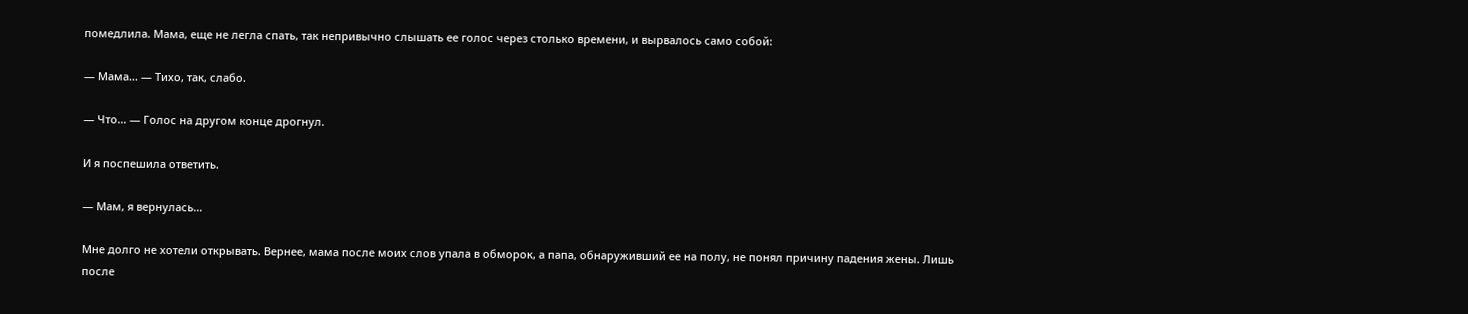помедлила. Мама, еще не легла спать, так непривычно слышать ее голос через столько времени, и вырвалось само собой:

— Мама... — Тихо, так, слабо.

— Что... — Голос на другом конце дрогнул.

И я поспешила ответить.

— Мам, я вернулась...

Мне долго не хотели открывать. Вернее, мама после моих слов упала в обморок, а папа, обнаруживший ее на полу, не понял причину падения жены. Лишь после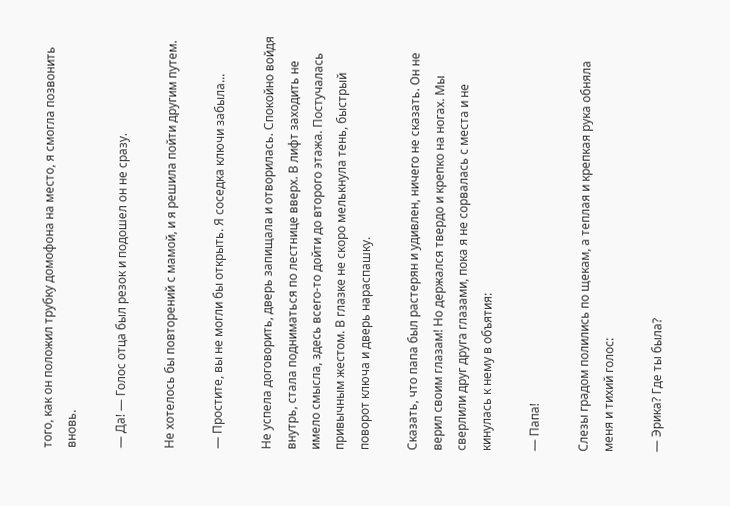того, как он положил трубку домофона на место, я смогла позвонить вновь.

— Да! — Голос отца был резок и подошел он не сразу.

Не хотелось бы повторений с мамой, и я решила пойти другим путем.

— Простите, вы не могли бы открыть. Я соседка ключи забыла...

Не успела договорить, дверь запищала и отворилась. Спокойно войдя внутрь, стала подниматься по лестнице вверх. В лифт заходить не имело смысла, здесь всего-то дойти до второго этажа. Постучалась привычным жестом. В глазке не скоро мелькнула тень, быстрый поворот ключа и дверь нараспашку.

Сказать, что папа был растерян и удивлен, ничего не сказать. Он не верил своим глазам! Но держался твердо и крепко на ногах. Мы сверлили друг друга глазами, пока я не сорвалась с места и не кинулась к нему в объятия:

— Папа!

Слезы градом полились по щекам, а теплая и крепкая рука обняла меня и тихий голос:

— Эрика? Где ты была?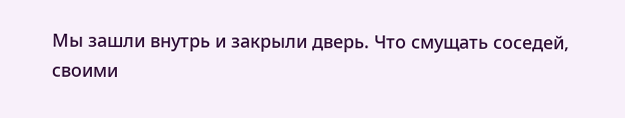Мы зашли внутрь и закрыли дверь. Что смущать соседей, своими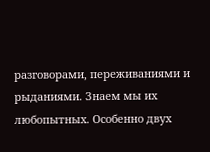разговорами, переживаниями и рыданиями. Знаем мы их любопытных. Особенно двух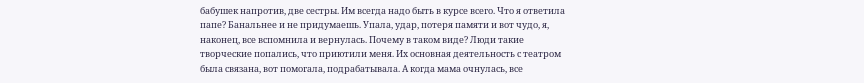бабушек напротив, две сестры. Им всегда надо быть в курсе всего. Что я ответила папе? Банальнее и не придумаешь. Упала, удар, потеря памяти и вот чудо, я, наконец, все вспомнила и вернулась. Почему в таком виде? Люди такие творческие попались, что приютили меня. Их основная деятельность с театром была связана, вот помогала, подрабатывала. А когда мама очнулась, все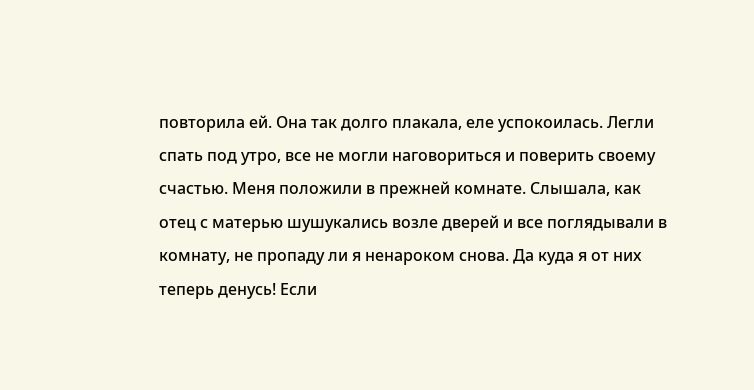повторила ей. Она так долго плакала, еле успокоилась. Легли спать под утро, все не могли наговориться и поверить своему счастью. Меня положили в прежней комнате. Слышала, как отец с матерью шушукались возле дверей и все поглядывали в комнату, не пропаду ли я ненароком снова. Да куда я от них теперь денусь! Если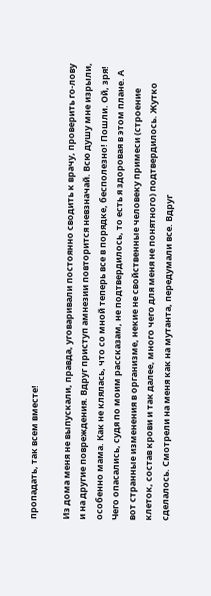пропадать, так всем вместе!

Из дома меня не выпускали, правда, уговаривали постоянно сводить к врачу, проверить го-лову и на другие повреждения. Вдруг приступ амнезии повторится невзначай. Всю душу мне изрыли, особенно мама. Как не клялась, что со мной теперь все в порядке, бесполезно! Пошли. Ой, зря! Чего опасались, судя по моим рассказам, не подтвердилось, то есть я здоровая в этом плане. А вот странные изменения в организме, некие не свойственные человеку примеси (строение клеток, состав крови и так далее, много чего для меня не понятного) подтвердилось. Жутко сделалось. Смотрели на меня как на мутанта, передумали все. Вдруг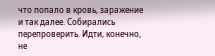что попало в кровь, заражение и так далее. Собирались перепроверить. Идти, конечно, не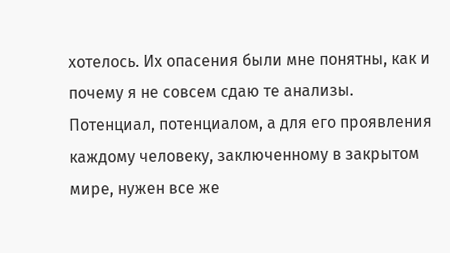хотелось. Их опасения были мне понятны, как и почему я не совсем сдаю те анализы. Потенциал, потенциалом, а для его проявления каждому человеку, заключенному в закрытом мире, нужен все же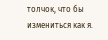толчок, что бы измениться как я.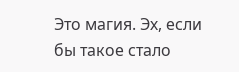Это магия. Эх, если бы такое стало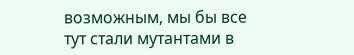возможным, мы бы все тут стали мутантами в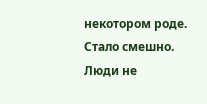некотором роде. Стало смешно. Люди не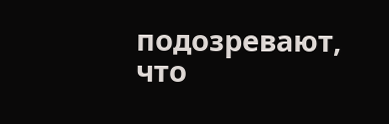подозревают, что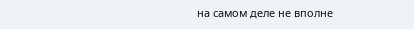на самом деле не вполне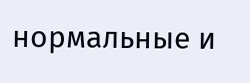нормальные и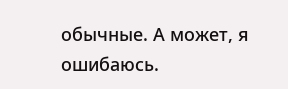обычные. А может, я ошибаюсь.